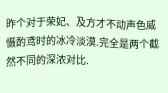昨个对于荣妃、及方才不动声色威慑酌鸢时的冰冷淡漠.完全是两个截然不同的深浓对比.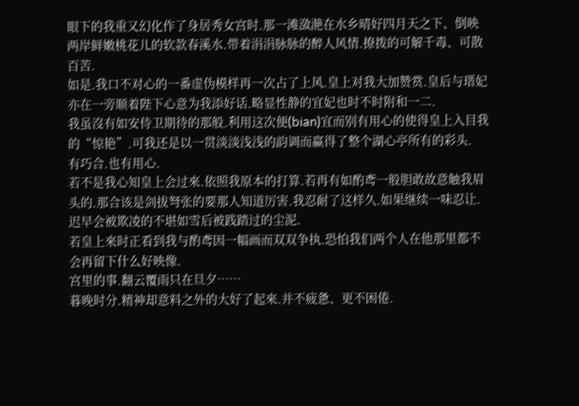眼下的我重又幻化作了身居秀女宫时.那一滩潋滟在水乡晴好四月天之下、倒映两岸鲜嫩桃花儿的软款春溪水.带着涓涓脉脉的醉人风情.撩拨的可解千毒、可散百苦.
如是.我口不对心的一番虚伪模样再一次占了上风.皇上对我大加赞赏.皇后与瑨妃亦在一旁顺着陛下心意为我添好话.略显性静的宜妃也时不时附和一二.
我虽沒有如安侍卫期待的那般.利用这次便(bian)宜而别有用心的使得皇上入目我的“惊艳”.可我还是以一贯淡淡浅浅的韵调而赢得了整个湖心亭所有的彩头.
有巧合.也有用心.
若不是我心知皇上会过來.依照我原本的打算.若再有如酌鸢一般胆敢故意触我眉头的.那合该是剑拔弩张的要那人知道厉害.我忍耐了这样久.如果继续一味忍让.迟早会被欺凌的不堪如雪后被践踏过的尘泥.
若皇上來时正看到我与酌鸢因一幅画而双双争执.恐怕我们两个人在他那里都不会再留下什么好映像.
宫里的事.翻云覆雨只在旦夕……
暮晚时分.精神却意料之外的大好了起來.并不疲惫、更不困倦.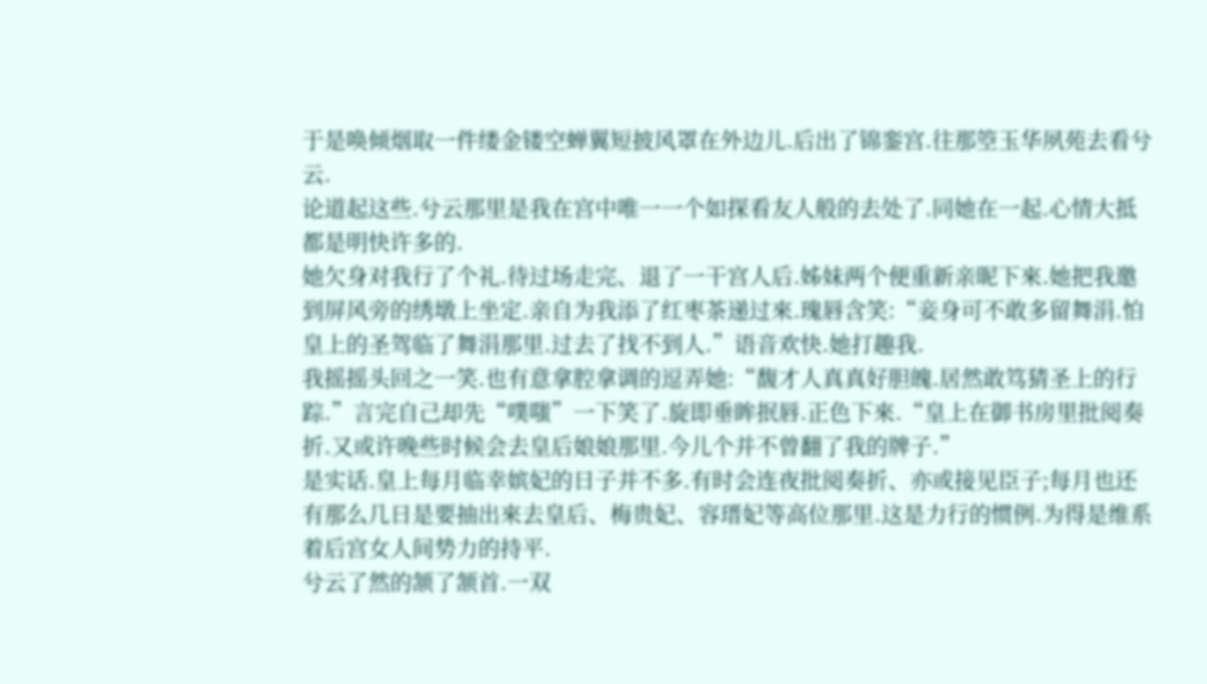于是唤倾烟取一件缕金镂空蝉翼短披风罩在外边儿.后出了锦銮宫.往那箜玉华夙苑去看兮云.
论道起这些.兮云那里是我在宫中唯一一个如探看友人般的去处了.同她在一起.心情大抵都是明快许多的.
她欠身对我行了个礼.待过场走完、退了一干宫人后.姊妹两个便重新亲昵下來.她把我邀到屏风旁的绣墩上坐定.亲自为我添了红枣茶递过來.瑰唇含笑:“妾身可不敢多留舞涓.怕皇上的圣驾临了舞涓那里.过去了找不到人.”语音欢快.她打趣我.
我摇摇头回之一笑.也有意拿腔拿调的逗弄她:“馥才人真真好胆魄.居然敢笃猜圣上的行踪.”言完自己却先“噗嗤”一下笑了.旋即垂眸抿唇.正色下來.“皇上在御书房里批阅奏折.又或许晚些时候会去皇后娘娘那里.今儿个并不曾翻了我的牌子.”
是实话.皇上每月临幸嫔妃的日子并不多.有时会连夜批阅奏折、亦或接见臣子;每月也还有那么几日是要抽出來去皇后、梅贵妃、容瑨妃等高位那里.这是力行的惯例.为得是维系着后宫女人间势力的持平.
兮云了然的颔了颔首.一双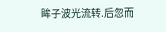眸子波光流转.后忽而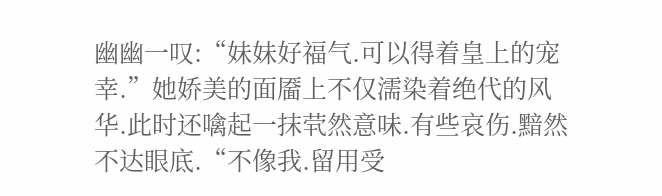幽幽一叹:“妹妹好福气.可以得着皇上的宠幸.”她娇美的面靥上不仅濡染着绝代的风华.此时还噙起一抹茕然意味.有些哀伤.黯然不达眼底.“不像我.留用受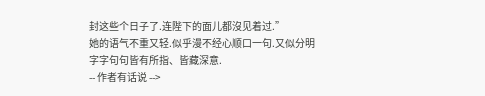封这些个日子了.连陛下的面儿都沒见着过.”
她的语气不重又轻.似乎漫不经心顺口一句.又似分明字字句句皆有所指、皆藏深意.
-- 作者有话说 -->